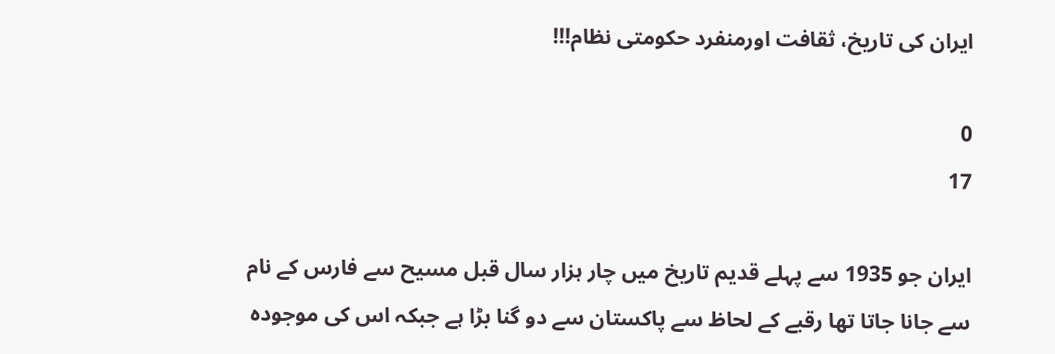ایران کی تاریخ، ثقافت اورمنفرد حکومتی نظام!!!

0
17

ایران جو 1935 سے پہلے قدیم تاریخ میں چار ہزار سال قبل مسیح سے فارس کے نام سے جانا جاتا تھا رقبے کے لحاظ سے پاکستان سے دو گنا بڑا ہے جبکہ اس کی موجودہ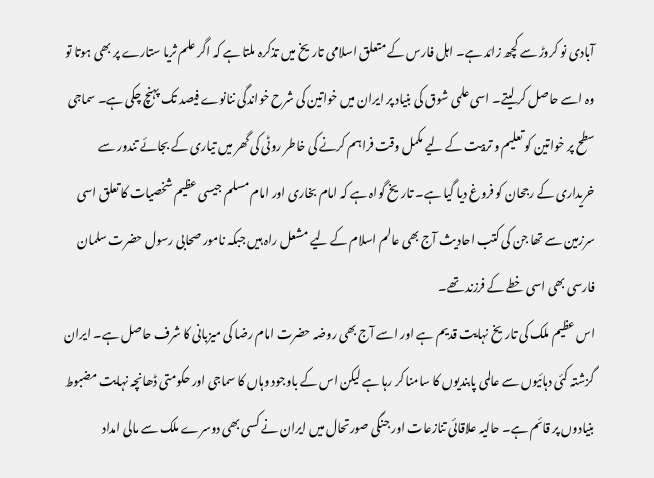آبادی نو کروڑ سے کچھ زائد ہے۔ اہل فارس کے متعلق اسلامی تاریخ میں تذکرہ ملتا ہے کہ اگر علم ثریا ستارے پر بھی ہوتا تو وہ اسے حاصل کر لیتے۔ اسی علمی شوق کی بنیاد پر ایران میں خواتین کی شرح خواندگی ننانوے فیصد تک پہنچ چکی ہے۔ سماجی سطح پر خواتین کو تعلیم و تربیت کے لیے مکمل وقت فراہم کرنے کی خاطر روٹی کی گھر میں تیاری کے بجائے تندور سے خریداری کے رجحان کو فروغ دیا گیا ہے۔ تاریخ گواہ ہے کہ امام بخاری اور امام مسلم جیسی عظیم شخصیات کا تعلق اسی سرزمین سے تھا جن کی کتب احادیث آج بھی عالم اسلام کے لیے مشعل راہ ہیں جبکہ نامور صحابی رسول حضرت سلمان فارسی بھی اسی خطے کے فرزند تھے۔
اس عظیم ملک کی تاریخ نہایت قدیم ہے اور اسے آج بھی روضہ حضرت امام رضا کی میزبانی کا شرف حاصل ہے۔ ایران گزشتہ کئی دہائیوں سے عالمی پابندیوں کا سامنا کر رہا ہے لیکن اس کے باوجود وہاں کا سماجی اور حکومتی ڈھانچہ نہایت مضبوط بنیادوں پر قائم ہے۔ حالیہ علاقائی تنازعات اور جنگی صورتحال میں ایران نے کسی بھی دوسرے ملک سے مالی امداد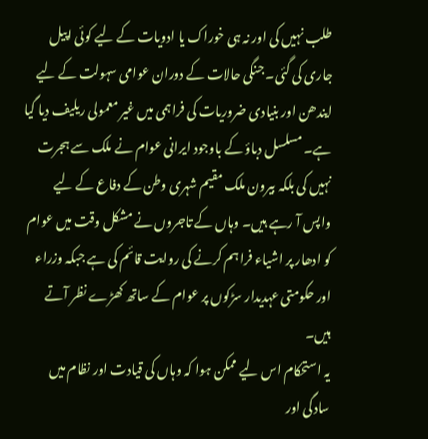طلب نہیں کی اور نہ ہی خوراک یا ادویات کے لیے کوئی اپیل جاری کی گئی۔ جنگی حالات کے دوران عوامی سہولت کے لیے ایندھن اور بنیادی ضروریات کی فراہمی میں غیر معمولی ریلیف دیا گیا ہے۔ مسلسل دباؤ کے باوجود ایرانی عوام نے ملک سے ہجرت نہیں کی بلکہ بیرون ملک مقیم شہری وطن کے دفاع کے لیے واپس آ رہے ہیں۔ وہاں کے تاجروں نے مشکل وقت میں عوام کو ادھار پر اشیاء فراہم کرنے کی روایت قائم کی ہے جبکہ وزراء اور حکومتی عہدیدار سڑکوں پر عوام کے ساتھ کھڑے نظر آتے ہیں۔
یہ استحکام اس لیے ممکن ہوا کہ وہاں کی قیادت اور نظام میں سادگی اور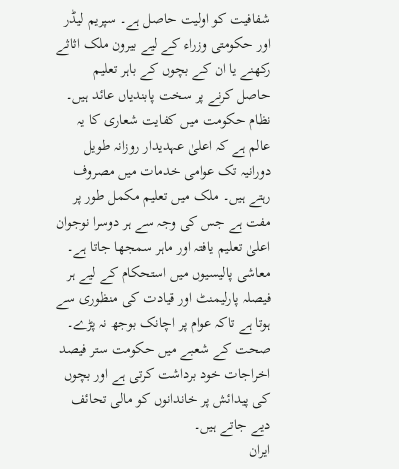شفافیت کو اولیت حاصل ہے۔ سپریم لیڈر اور حکومتی وزراء کے لیے بیرون ملک اثاثے رکھنے یا ان کے بچوں کے باہر تعلیم حاصل کرنے پر سخت پابندیاں عائد ہیں۔ نظام حکومت میں کفایت شعاری کا یہ عالم ہے کہ اعلیٰ عہدیدار روزانہ طویل دورانیہ تک عوامی خدمات میں مصروف رہتے ہیں۔ ملک میں تعلیم مکمل طور پر مفت ہے جس کی وجہ سے ہر دوسرا نوجوان اعلیٰ تعلیم یافتہ اور ماہر سمجھا جاتا ہے۔ معاشی پالیسیوں میں استحکام کے لیے ہر فیصلہ پارلیمنٹ اور قیادت کی منظوری سے ہوتا ہے تاکہ عوام پر اچانک بوجھ نہ پڑے۔ صحت کے شعبے میں حکومت ستر فیصد اخراجات خود برداشت کرتی ہے اور بچوں کی پیدائش پر خاندانوں کو مالی تحائف دیے جاتے ہیں۔
ایران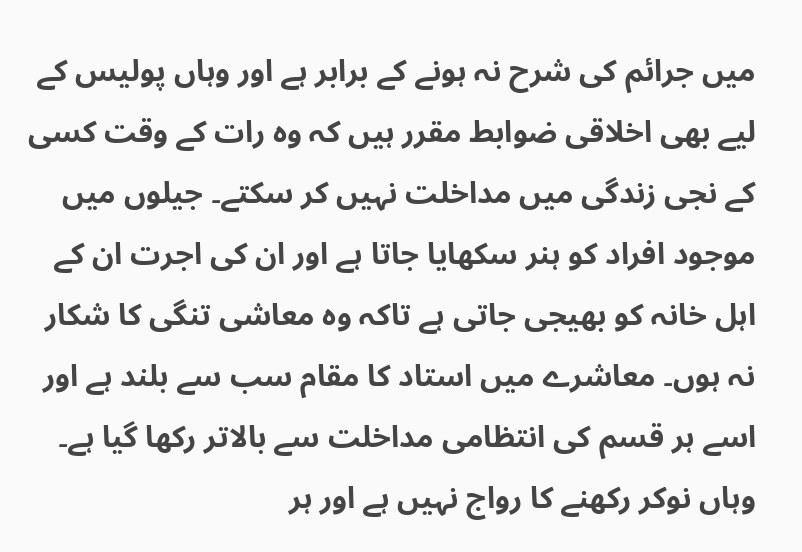میں جرائم کی شرح نہ ہونے کے برابر ہے اور وہاں پولیس کے لیے بھی اخلاقی ضوابط مقرر ہیں کہ وہ رات کے وقت کسی کے نجی زندگی میں مداخلت نہیں کر سکتے۔ جیلوں میں موجود افراد کو ہنر سکھایا جاتا ہے اور ان کی اجرت ان کے اہل خانہ کو بھیجی جاتی ہے تاکہ وہ معاشی تنگی کا شکار نہ ہوں۔ معاشرے میں استاد کا مقام سب سے بلند ہے اور اسے ہر قسم کی انتظامی مداخلت سے بالاتر رکھا گیا ہے۔ وہاں نوکر رکھنے کا رواج نہیں ہے اور ہر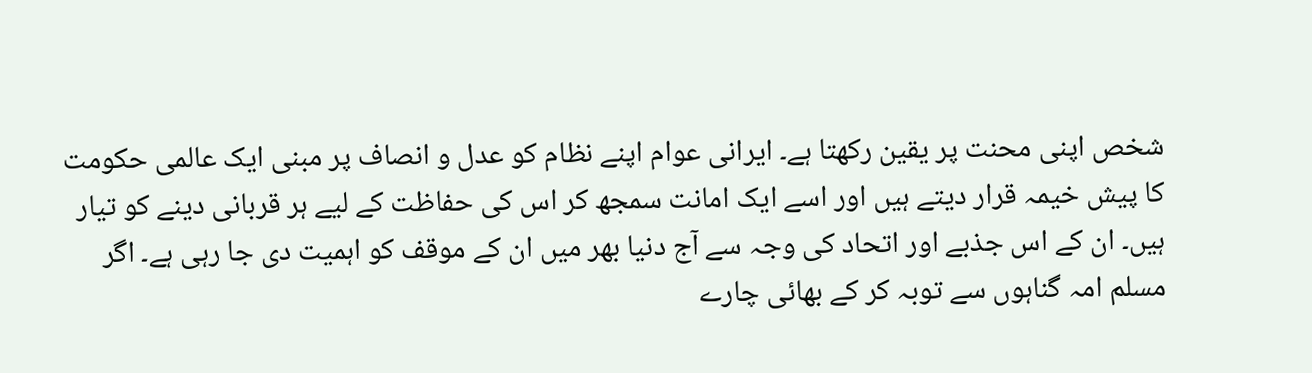شخص اپنی محنت پر یقین رکھتا ہے۔ ایرانی عوام اپنے نظام کو عدل و انصاف پر مبنی ایک عالمی حکومت کا پیش خیمہ قرار دیتے ہیں اور اسے ایک امانت سمجھ کر اس کی حفاظت کے لیے ہر قربانی دینے کو تیار ہیں۔ ان کے اس جذبے اور اتحاد کی وجہ سے آج دنیا بھر میں ان کے موقف کو اہمیت دی جا رہی ہے۔ اگر مسلم امہ گناہوں سے توبہ کر کے بھائی چارے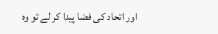اور اتحاد کی فضا پیدا کر لے تو وہ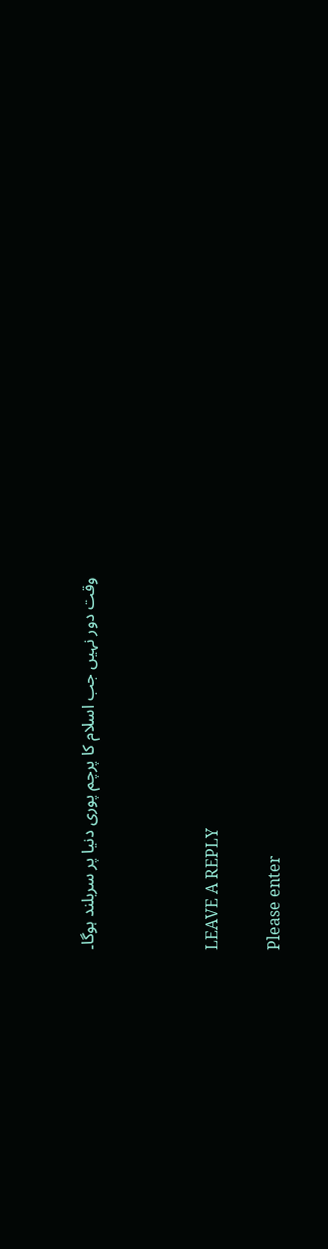وقت دور نہیں جب اسلام کا پرچم پوری دنیا پر سربلند ہوگا۔



LEAVE A REPLY

Please enter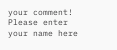your comment!
Please enter your name here